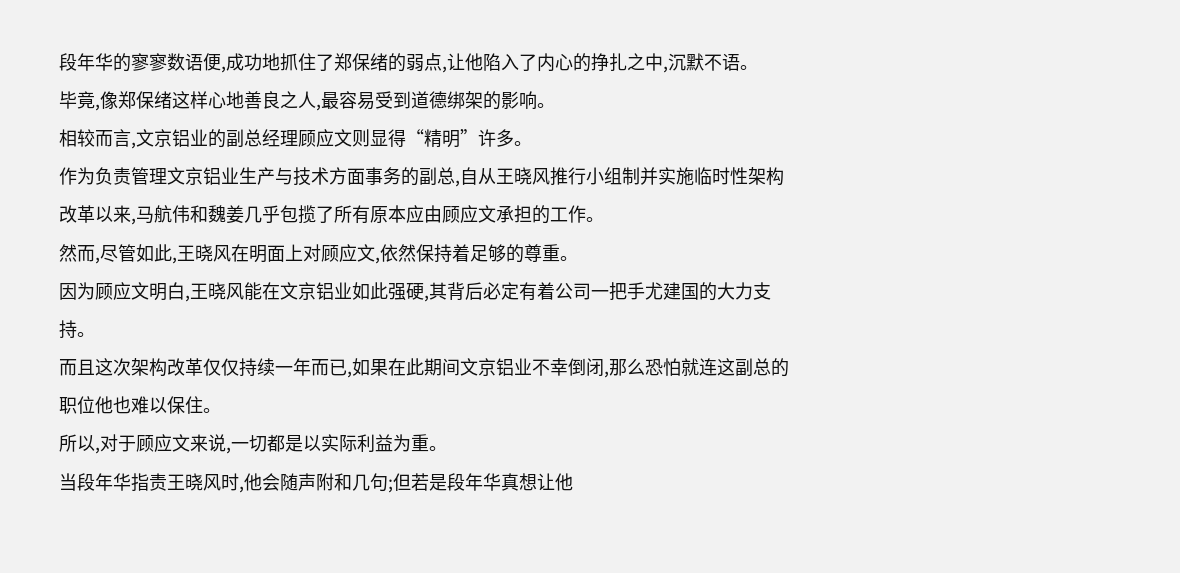段年华的寥寥数语便,成功地抓住了郑保绪的弱点,让他陷入了内心的挣扎之中,沉默不语。
毕竟,像郑保绪这样心地善良之人,最容易受到道德绑架的影响。
相较而言,文京铝业的副总经理顾应文则显得“精明”许多。
作为负责管理文京铝业生产与技术方面事务的副总,自从王晓风推行小组制并实施临时性架构改革以来,马航伟和魏姜几乎包揽了所有原本应由顾应文承担的工作。
然而,尽管如此,王晓风在明面上对顾应文,依然保持着足够的尊重。
因为顾应文明白,王晓风能在文京铝业如此强硬,其背后必定有着公司一把手尤建国的大力支持。
而且这次架构改革仅仅持续一年而已,如果在此期间文京铝业不幸倒闭,那么恐怕就连这副总的职位他也难以保住。
所以,对于顾应文来说,一切都是以实际利益为重。
当段年华指责王晓风时,他会随声附和几句;但若是段年华真想让他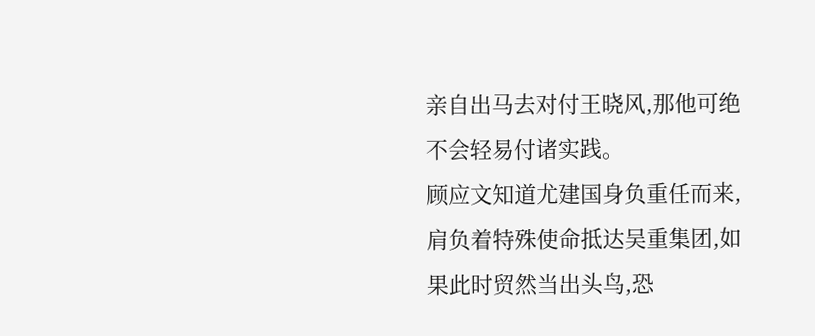亲自出马去对付王晓风,那他可绝不会轻易付诸实践。
顾应文知道尤建国身负重任而来,肩负着特殊使命抵达吴重集团,如果此时贸然当出头鸟,恐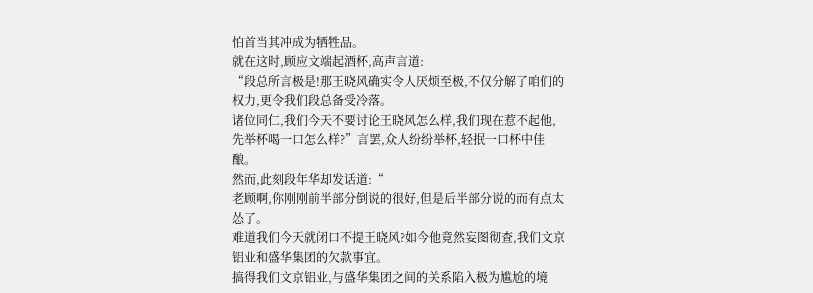怕首当其冲成为牺牲品。
就在这时,顾应文端起酒杯,高声言道:
“段总所言极是!那王晓风确实令人厌烦至极,不仅分解了咱们的权力,更令我们段总备受冷落。
诸位同仁,我们今天不要讨论王晓风怎么样,我们现在惹不起他,先举杯喝一口怎么样?”言罢,众人纷纷举杯,轻抿一口杯中佳酿。
然而,此刻段年华却发话道:“
老顾啊,你刚刚前半部分倒说的很好,但是后半部分说的而有点太怂了。
难道我们今天就闭口不提王晓风?如今他竟然妄图彻查,我们文京铝业和盛华集团的欠款事宜。
搞得我们文京铝业,与盛华集团之间的关系陷入极为尴尬的境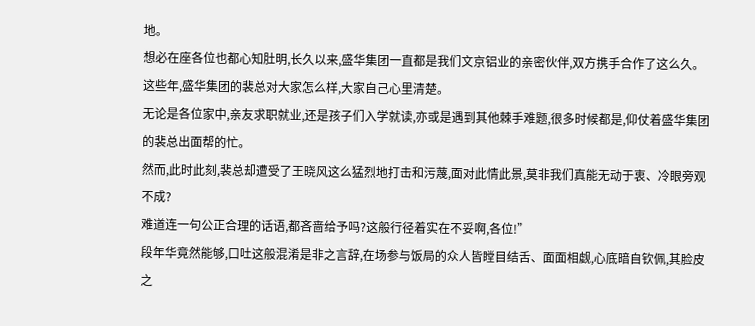地。
想必在座各位也都心知肚明,长久以来,盛华集团一直都是我们文京铝业的亲密伙伴,双方携手合作了这么久。
这些年,盛华集团的裴总对大家怎么样,大家自己心里清楚。
无论是各位家中,亲友求职就业,还是孩子们入学就读,亦或是遇到其他棘手难题,很多时候都是,仰仗着盛华集团的裴总出面帮的忙。
然而,此时此刻,裴总却遭受了王晓风这么猛烈地打击和污蔑,面对此情此景,莫非我们真能无动于衷、冷眼旁观不成?
难道连一句公正合理的话语,都吝啬给予吗?这般行径着实在不妥啊,各位!”
段年华竟然能够,口吐这般混淆是非之言辞,在场参与饭局的众人皆瞠目结舌、面面相觑,心底暗自钦佩,其脸皮之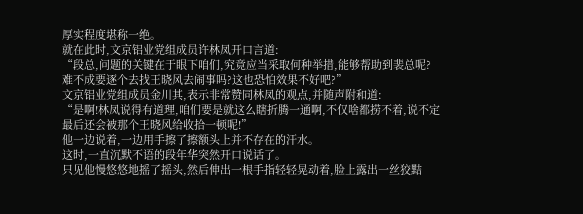厚实程度堪称一绝。
就在此时,文京铝业党组成员许林凤开口言道:
“段总,问题的关键在于眼下咱们,究竟应当采取何种举措,能够帮助到裴总呢?
难不成要逐个去找王晓风去闹事吗?这也恐怕效果不好吧?”
文京铝业党组成员金川其,表示非常赞同林凤的观点,并随声附和道:
“是啊!林凤说得有道理,咱们要是就这么瞎折腾一通啊,不仅啥都捞不着,说不定最后还会被那个王晓风给收拾一顿呢!”
他一边说着,一边用手擦了擦额头上并不存在的汗水。
这时,一直沉默不语的段年华突然开口说话了。
只见他慢悠悠地摇了摇头,然后伸出一根手指轻轻晃动着,脸上露出一丝狡黠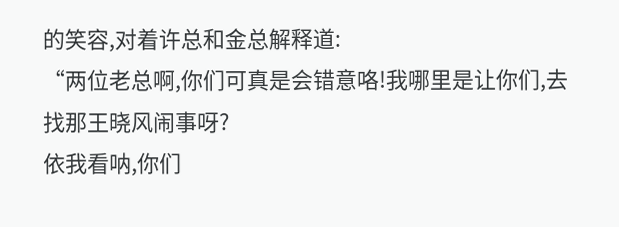的笑容,对着许总和金总解释道:
“两位老总啊,你们可真是会错意咯!我哪里是让你们,去找那王晓风闹事呀?
依我看呐,你们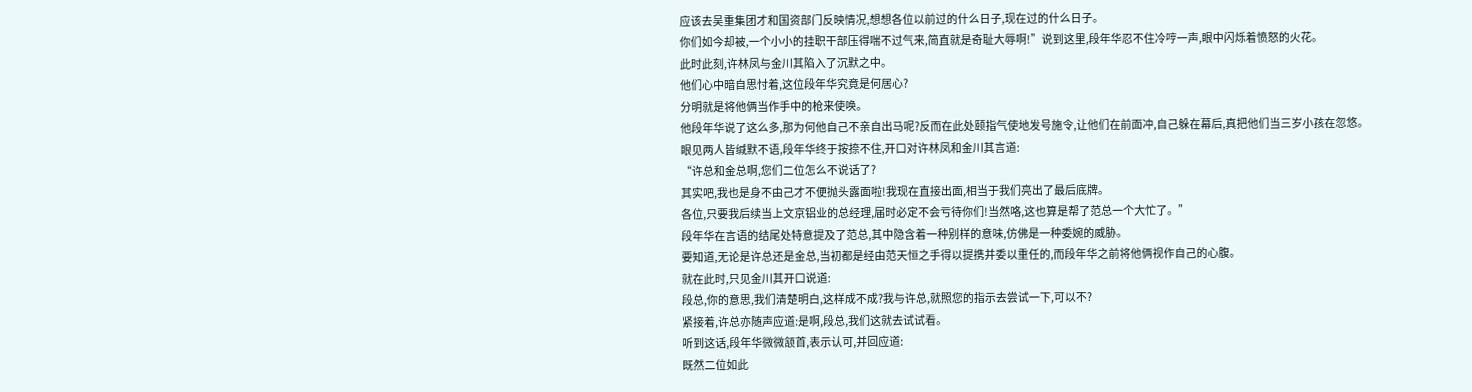应该去吴重集团才和国资部门反映情况,想想各位以前过的什么日子,现在过的什么日子。
你们如今却被,一个小小的挂职干部压得喘不过气来,简直就是奇耻大辱啊!”说到这里,段年华忍不住冷哼一声,眼中闪烁着愤怒的火花。
此时此刻,许林凤与金川其陷入了沉默之中。
他们心中暗自思忖着,这位段年华究竟是何居心?
分明就是将他俩当作手中的枪来使唤。
他段年华说了这么多,那为何他自己不亲自出马呢?反而在此处颐指气使地发号施令,让他们在前面冲,自己躲在幕后,真把他们当三岁小孩在忽悠。
眼见两人皆缄默不语,段年华终于按捺不住,开口对许林凤和金川其言道:
“许总和金总啊,您们二位怎么不说话了?
其实吧,我也是身不由己才不便抛头露面啦!我现在直接出面,相当于我们亮出了最后底牌。
各位,只要我后续当上文京铝业的总经理,届时必定不会亏待你们!当然咯,这也算是帮了范总一个大忙了。”
段年华在言语的结尾处特意提及了范总,其中隐含着一种别样的意味,仿佛是一种委婉的威胁。
要知道,无论是许总还是金总,当初都是经由范天恒之手得以提携并委以重任的,而段年华之前将他俩视作自己的心腹。
就在此时,只见金川其开口说道:
段总,你的意思,我们清楚明白,这样成不成?我与许总,就照您的指示去尝试一下,可以不?
紧接着,许总亦随声应道:是啊,段总,我们这就去试试看。
听到这话,段年华微微颔首,表示认可,并回应道:
既然二位如此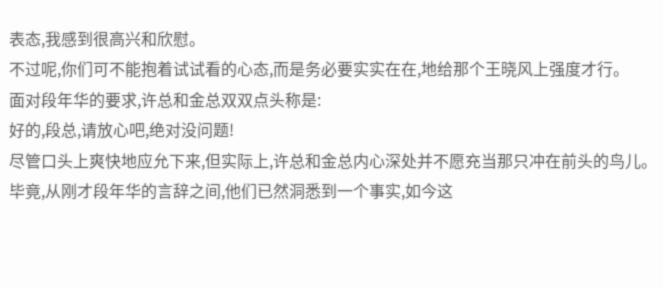表态,我感到很高兴和欣慰。
不过呢,你们可不能抱着试试看的心态,而是务必要实实在在,地给那个王晓风上强度才行。
面对段年华的要求,许总和金总双双点头称是:
好的,段总,请放心吧,绝对没问题!
尽管口头上爽快地应允下来,但实际上,许总和金总内心深处并不愿充当那只冲在前头的鸟儿。
毕竟,从刚才段年华的言辞之间,他们已然洞悉到一个事实,如今这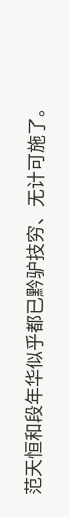范天恒和段年华似乎都已黔驴技穷、无计可施了。